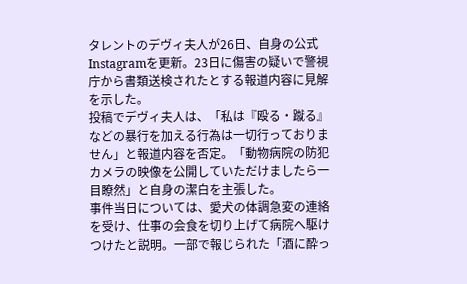タレントのデヴィ夫人が26日、自身の公式Instagramを更新。23日に傷害の疑いで警視庁から書類送検されたとする報道内容に見解を示した。
投稿でデヴィ夫人は、「私は『殴る・蹴る』などの暴行を加える行為は一切行っておりません」と報道内容を否定。「動物病院の防犯カメラの映像を公開していただけましたら一目瞭然」と自身の潔白を主張した。
事件当日については、愛犬の体調急変の連絡を受け、仕事の会食を切り上げて病院へ駆けつけたと説明。一部で報じられた「酒に酔っ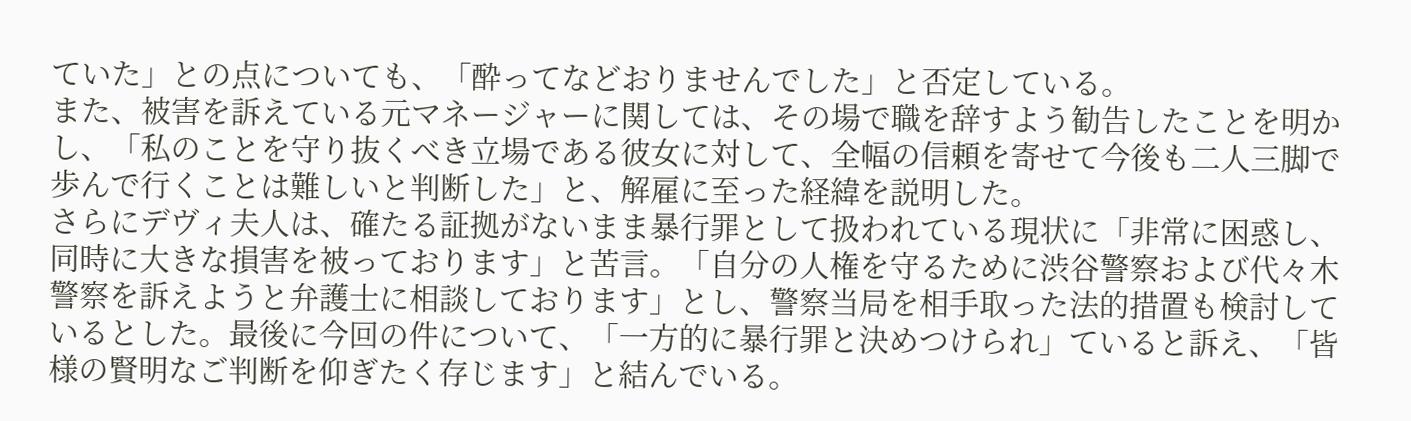ていた」との点についても、「酔ってなどおりませんでした」と否定している。
また、被害を訴えている元マネージャーに関しては、その場で職を辞すよう勧告したことを明かし、「私のことを守り抜くべき立場である彼女に対して、全幅の信頼を寄せて今後も二人三脚で歩んで行くことは難しいと判断した」と、解雇に至った経緯を説明した。
さらにデヴィ夫人は、確たる証拠がないまま暴行罪として扱われている現状に「非常に困惑し、同時に大きな損害を被っております」と苦言。「自分の人権を守るために渋谷警察および代々木警察を訴えようと弁護士に相談しております」とし、警察当局を相手取った法的措置も検討しているとした。最後に今回の件について、「一方的に暴行罪と決めつけられ」ていると訴え、「皆様の賢明なご判断を仰ぎたく存じます」と結んでいる。